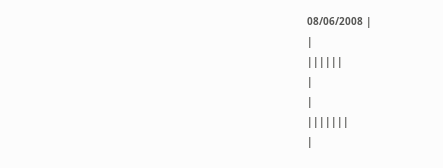08/06/2008 |
|
||||||
|
|
|||||||
|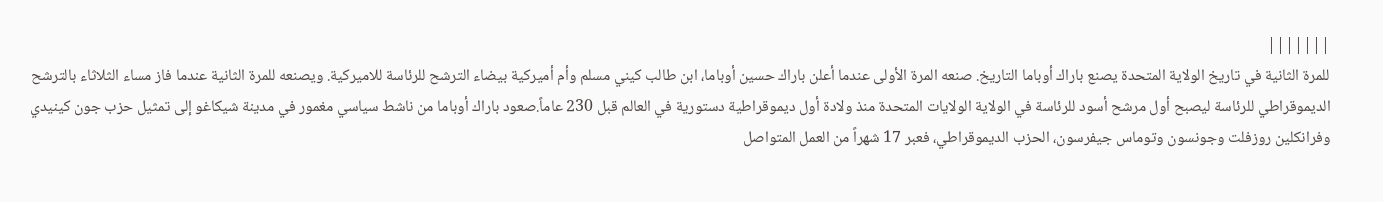|||||||
للمرة الثانية في تاريخ الولاية المتحدة يصنع باراك أوباما التاريخ. صنعه المرة الأولى عندما أعلن باراك حسين أوباما، ابن طالب كيني مسلم وأم أميركية بيضاء الترشح للرئاسة للاميركية. ويصنعه للمرة الثانية عندما فاز مساء الثلاثاء بالترشح الديموقراطي للرئاسة ليصبح أول مرشح أسود للرئاسة في الولاية الولايات المتحدة منذ ولادة أول ديموقراطية دستورية في العالم قبل 230 عاماً.صعود باراك أوباما من ناشط سياسي مغمور في مدينة شيكاغو إلى تمثيل حزب جون كينيدي وفرانكلين روزفلت وجونسون وتوماس جيفرسون، الحزب الديموقراطي، فعبر 17 شهراً من العمل المتواصل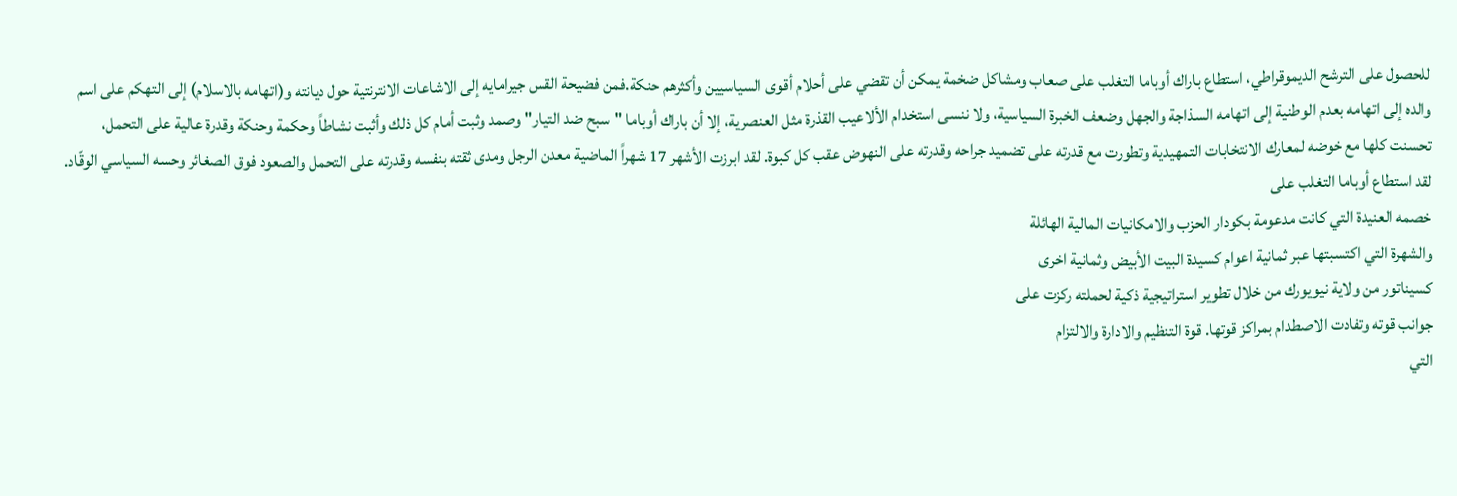للحصول على الترشح الديموقراطي، استطاع باراك أوباما التغلب على صعاب ومشاكل ضخمة يمكن أن تقضي على أحلام أقوى السياسيين وأكثرهم حنكة.فمن فضيحة القس جيرامايه إلى الاشاعات الانترنتية حول ديانته و(اتهامه بالاسلام) إلى التهكم على اسم والده إلى اتهامه بعدم الوطنية إلى اتهامه السذاجة والجهل وضعف الخبرة السياسية، ولا ننسى استخدام الألاعيب القذرة مثل العنصرية، إلا أن باراك أوباما "سبح ضد التيار" وصمد وثبت أمام كل ذلك وأثبت نشاطاً وحكمة وحنكة وقدرة عالية على التحمل، تحسنت كلها مع خوضه لمعارك الانتخابات التمهيدية وتطورت مع قدرته على تضميد جراحه وقدرته على النهوض عقب كل كبوة. لقد ابرزت الأشهر 17 شهراً الماضية معدن الرجل ومدى ثقته بنفسه وقدرته على التحمل والصعود فوق الصغائر وحسه السياسي الوقّاد.
لقد استطاع أوباما التغلب على
خصمه العنيدة التي كانت مدعومة بكودار الحزب والامكانيات المالية الهائلة
والشهرة التي اكتسبتها عبر ثمانية اعوام كسيدة البيت الأبيض وثمانية اخرى
كسيناتور من ولاية نيويورك من خلال تطوير استراتيجية ذكية لحملته ركزت على
جوانب قوته وتفادت الاصطدام بمراكز قوتها. قوة التنظيم والادارة والالتزام
التي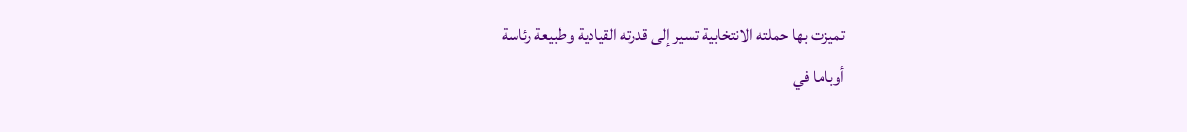تميزت بها حملته الانتخابية تسير إلى قدرته القيادية وطبيعة رئاسة
أوباما في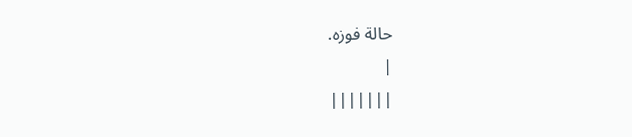حالة فوزه.
|
|||||||